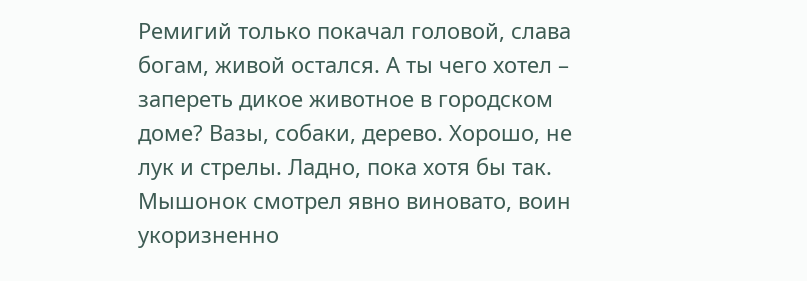Ремигий только покачал головой, слава богам, живой остался. А ты чего хотел – запереть дикое животное в городском доме? Вазы, собаки, дерево. Хорошо, не лук и стрелы. Ладно, пока хотя бы так. Мышонок смотрел явно виновато, воин укоризненно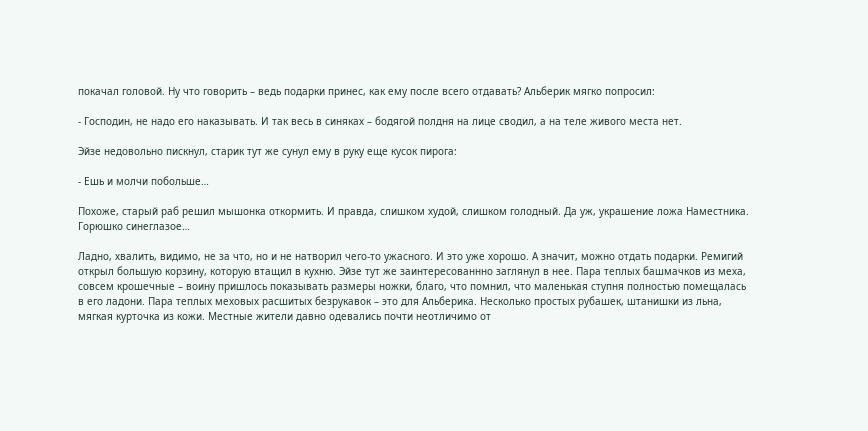покачал головой. Ну что говорить – ведь подарки принес, как ему после всего отдавать? Альберик мягко попросил:

- Господин, не надо его наказывать. И так весь в синяках – бодягой полдня на лице сводил, а на теле живого места нет.

Эйзе недовольно пискнул, старик тут же сунул ему в руку еще кусок пирога:

- Ешь и молчи побольше…

Похоже, старый раб решил мышонка откормить. И правда, слишком худой, слишком голодный. Да уж, украшение ложа Наместника. Горюшко синеглазое…

Ладно, хвалить, видимо, не за что, но и не натворил чего-то ужасного. И это уже хорошо. А значит, можно отдать подарки. Ремигий открыл большую корзину, которую втащил в кухню. Эйзе тут же заинтересованнно заглянул в нее. Пара теплых башмачков из меха, совсем крошечные – воину пришлось показывать размеры ножки, благо, что помнил, что маленькая ступня полностью помещалась в его ладони. Пара теплых меховых расшитых безрукавок – это для Альберика. Несколько простых рубашек, штанишки из льна, мягкая курточка из кожи. Местные жители давно одевались почти неотличимо от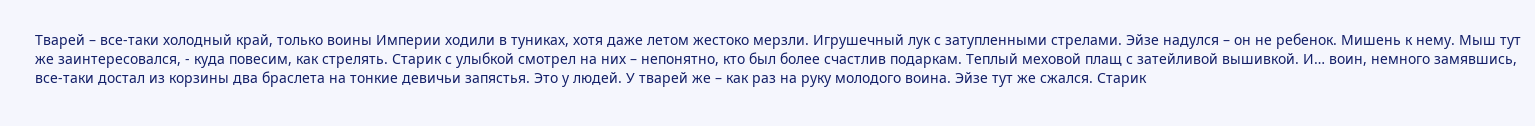Тварей – все-таки холодный край, только воины Империи ходили в туниках, хотя даже летом жестоко мерзли. Игрушечный лук с затупленными стрелами. Эйзе надулся – он не ребенок. Мишень к нему. Мыш тут же заинтересовался, - куда повесим, как стрелять. Старик с улыбкой смотрел на них – непонятно, кто был более счастлив подаркам. Теплый меховой плащ с затейливой вышивкой. И… воин, немного замявшись, все-таки достал из корзины два браслета на тонкие девичьи запястья. Это у людей. У тварей же – как раз на руку молодого воина. Эйзе тут же сжался. Старик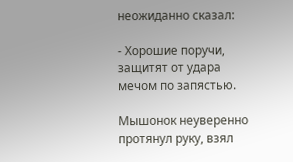неожиданно сказал:

- Хорошие поручи, защитят от удара мечом по запястью.

Мышонок неуверенно протянул руку, взял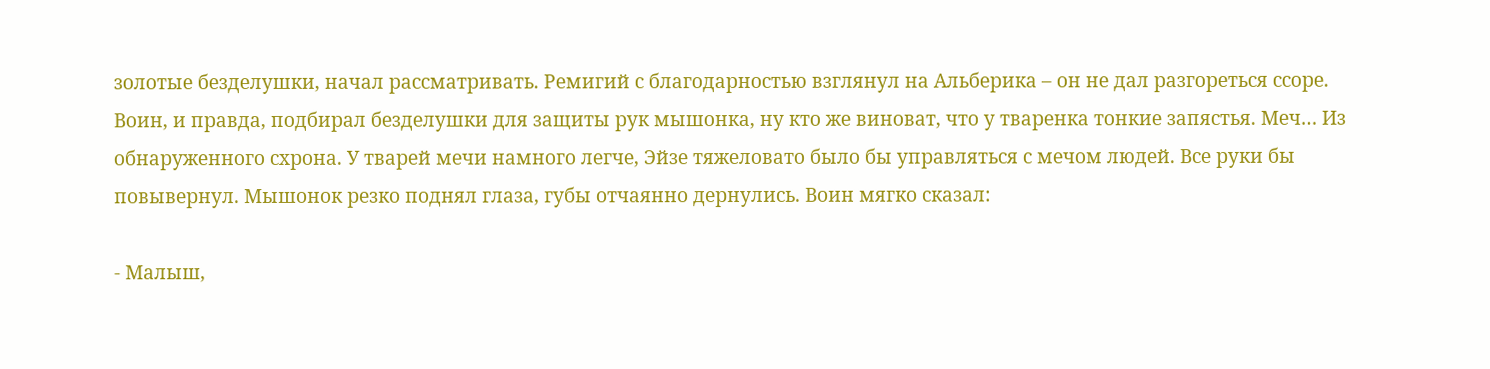золотые безделушки, начал рассматривать. Ремигий с благодарностью взглянул на Альберика – он не дал разгореться ссоре. Воин, и правда, подбирал безделушки для защиты рук мышонка, ну кто же виноват, что у тваренка тонкие запястья. Меч… Из обнаруженного схрона. У тварей мечи намного легче, Эйзе тяжеловато было бы управляться с мечом людей. Все руки бы повывернул. Мышонок резко поднял глаза, губы отчаянно дернулись. Воин мягко сказал:

- Малыш,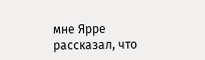мне Ярре рассказал, что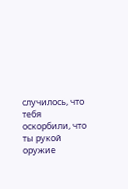случилось, что тебя оскорбили, что ты рукой оружие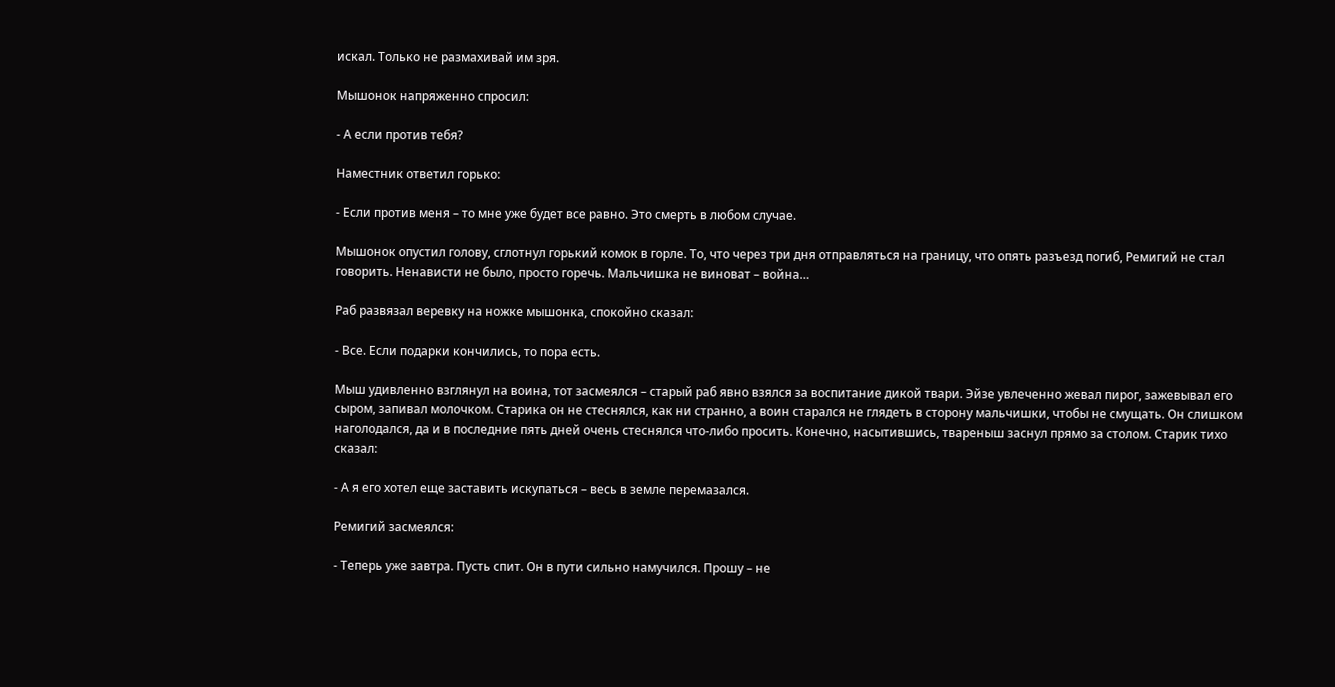искал. Только не размахивай им зря.

Мышонок напряженно спросил:

- А если против тебя?

Наместник ответил горько:

- Если против меня – то мне уже будет все равно. Это смерть в любом случае.

Мышонок опустил голову, сглотнул горький комок в горле. То, что через три дня отправляться на границу, что опять разъезд погиб, Ремигий не стал говорить. Ненависти не было, просто горечь. Мальчишка не виноват – война…

Раб развязал веревку на ножке мышонка, спокойно сказал:

- Все. Если подарки кончились, то пора есть.

Мыш удивленно взглянул на воина, тот засмеялся – старый раб явно взялся за воспитание дикой твари. Эйзе увлеченно жевал пирог, зажевывал его сыром, запивал молочком. Старика он не стеснялся, как ни странно, а воин старался не глядеть в сторону мальчишки, чтобы не смущать. Он слишком наголодался, да и в последние пять дней очень стеснялся что-либо просить. Конечно, насытившись, твареныш заснул прямо за столом. Старик тихо сказал:

- А я его хотел еще заставить искупаться – весь в земле перемазался.

Ремигий засмеялся:

- Теперь уже завтра. Пусть спит. Он в пути сильно намучился. Прошу – не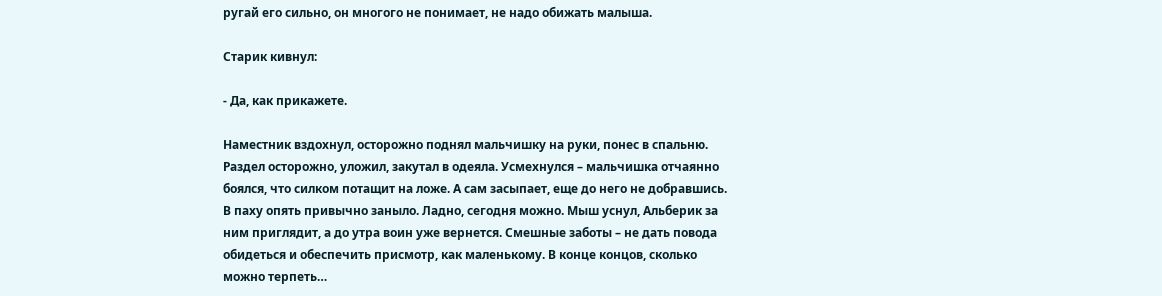ругай его сильно, он многого не понимает, не надо обижать малыша.

Старик кивнул:

- Да, как прикажете.

Наместник вздохнул, осторожно поднял мальчишку на руки, понес в спальню. Раздел осторожно, уложил, закутал в одеяла. Усмехнулся – мальчишка отчаянно боялся, что силком потащит на ложе. А сам засыпает, еще до него не добравшись. В паху опять привычно заныло. Ладно, сегодня можно. Мыш уснул, Альберик за ним приглядит, а до утра воин уже вернется. Смешные заботы – не дать повода обидеться и обеспечить присмотр, как маленькому. В конце концов, сколько можно терпеть…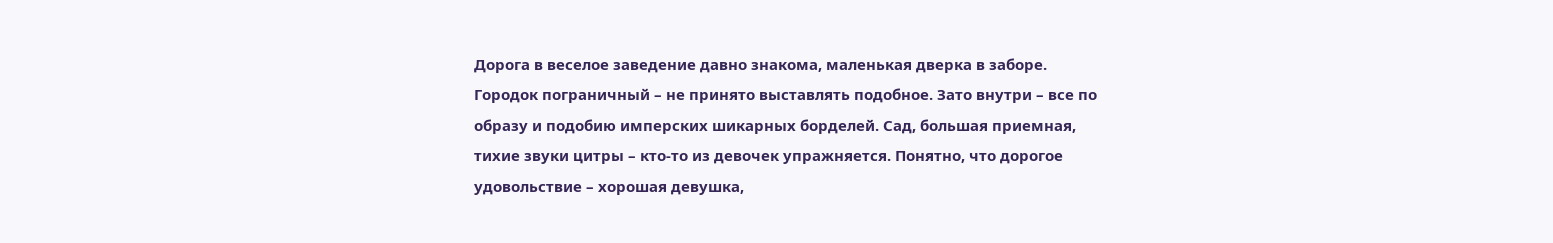Дорога в веселое заведение давно знакома, маленькая дверка в заборе. Городок пограничный – не принято выставлять подобное. Зато внутри – все по образу и подобию имперских шикарных борделей. Сад, большая приемная, тихие звуки цитры – кто-то из девочек упражняется. Понятно, что дорогое удовольствие – хорошая девушка,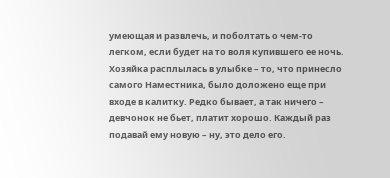умеющая и развлечь, и поболтать о чем-то легком, если будет на то воля купившего ее ночь. Хозяйка расплылась в улыбке – то, что принесло самого Наместника, было доложено еще при входе в калитку. Редко бывает, а так ничего – девчонок не бьет, платит хорошо. Каждый раз подавай ему новую – ну, это дело его.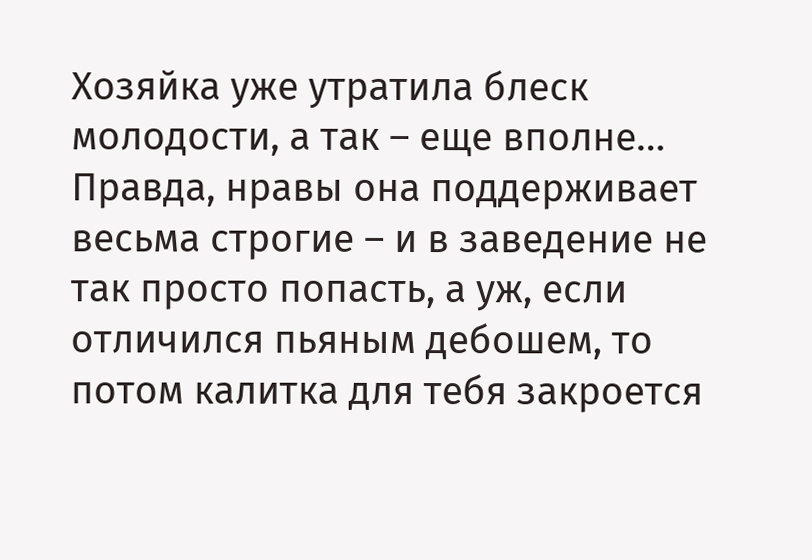Хозяйка уже утратила блеск молодости, а так – еще вполне… Правда, нравы она поддерживает весьма строгие – и в заведение не так просто попасть, а уж, если отличился пьяным дебошем, то потом калитка для тебя закроется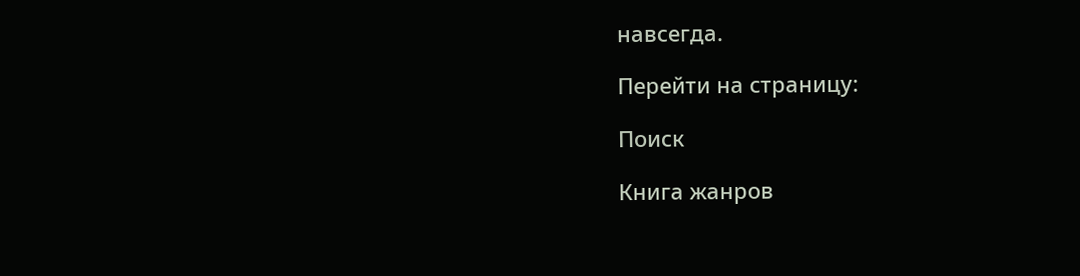навсегда.

Перейти на страницу:

Поиск

Книга жанров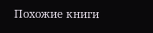Похожие книги